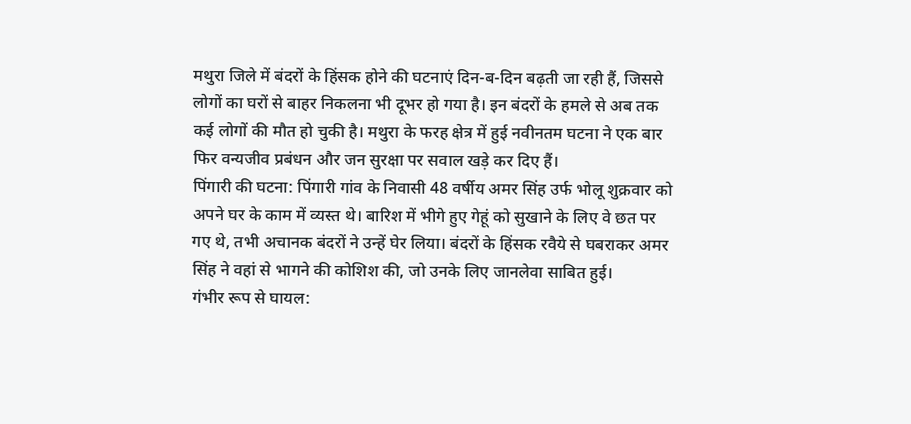मथुरा जिले में बंदरों के हिंसक होने की घटनाएं दिन-ब-दिन बढ़ती जा रही हैं, जिससे लोगों का घरों से बाहर निकलना भी दूभर हो गया है। इन बंदरों के हमले से अब तक कई लोगों की मौत हो चुकी है। मथुरा के फरह क्षेत्र में हुई नवीनतम घटना ने एक बार फिर वन्यजीव प्रबंधन और जन सुरक्षा पर सवाल खड़े कर दिए हैं।
पिंगारी की घटना: पिंगारी गांव के निवासी 48 वर्षीय अमर सिंह उर्फ भोलू शुक्रवार को अपने घर के काम में व्यस्त थे। बारिश में भीगे हुए गेहूं को सुखाने के लिए वे छत पर गए थे, तभी अचानक बंदरों ने उन्हें घेर लिया। बंदरों के हिंसक रवैये से घबराकर अमर सिंह ने वहां से भागने की कोशिश की, जो उनके लिए जानलेवा साबित हुई।
गंभीर रूप से घायल: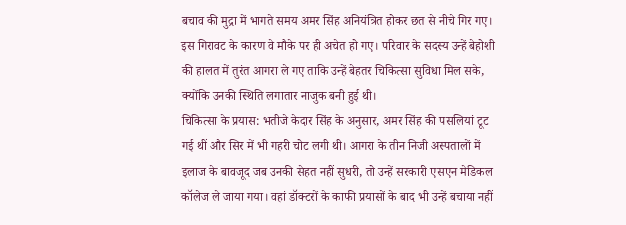बचाव की मुद्रा में भागते समय अमर सिंह अनियंत्रित होकर छत से नीचे गिर गए। इस गिरावट के कारण वे मौके पर ही अचेत हो गए। परिवार के सदस्य उन्हें बेहोशी की हालत में तुरंत आगरा ले गए ताकि उन्हें बेहतर चिकित्सा सुविधा मिल सके, क्योंकि उनकी स्थिति लगातार नाजुक बनी हुई थी।
चिकित्सा के प्रयास: भतीजे केदार सिंह के अनुसार, अमर सिंह की पसलियां टूट गई थीं और सिर में भी गहरी चोट लगी थी। आगरा के तीन निजी अस्पतालों में इलाज के बावजूद जब उनकी सेहत नहीं सुधरी, तो उन्हें सरकारी एसएन मेडिकल कॉलेज ले जाया गया। वहां डॉक्टरों के काफी प्रयासों के बाद भी उन्हें बचाया नहीं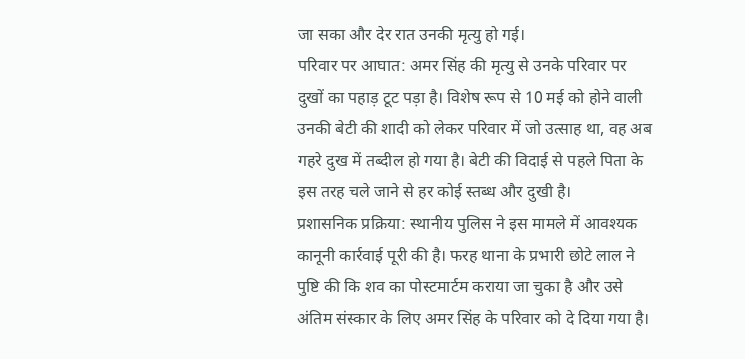जा सका और देर रात उनकी मृत्यु हो गई।
परिवार पर आघात: अमर सिंह की मृत्यु से उनके परिवार पर दुखों का पहाड़ टूट पड़ा है। विशेष रूप से 10 मई को होने वाली उनकी बेटी की शादी को लेकर परिवार में जो उत्साह था, वह अब गहरे दुख में तब्दील हो गया है। बेटी की विदाई से पहले पिता के इस तरह चले जाने से हर कोई स्तब्ध और दुखी है।
प्रशासनिक प्रक्रिया: स्थानीय पुलिस ने इस मामले में आवश्यक कानूनी कार्रवाई पूरी की है। फरह थाना के प्रभारी छोटे लाल ने पुष्टि की कि शव का पोस्टमार्टम कराया जा चुका है और उसे अंतिम संस्कार के लिए अमर सिंह के परिवार को दे दिया गया है।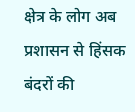क्षेत्र के लोग अब प्रशासन से हिंसक बंदरों की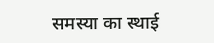समस्या का स्थाई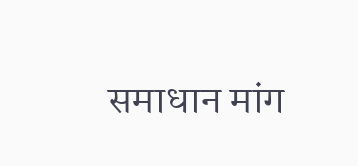समाधान मांग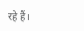रहे हैं।